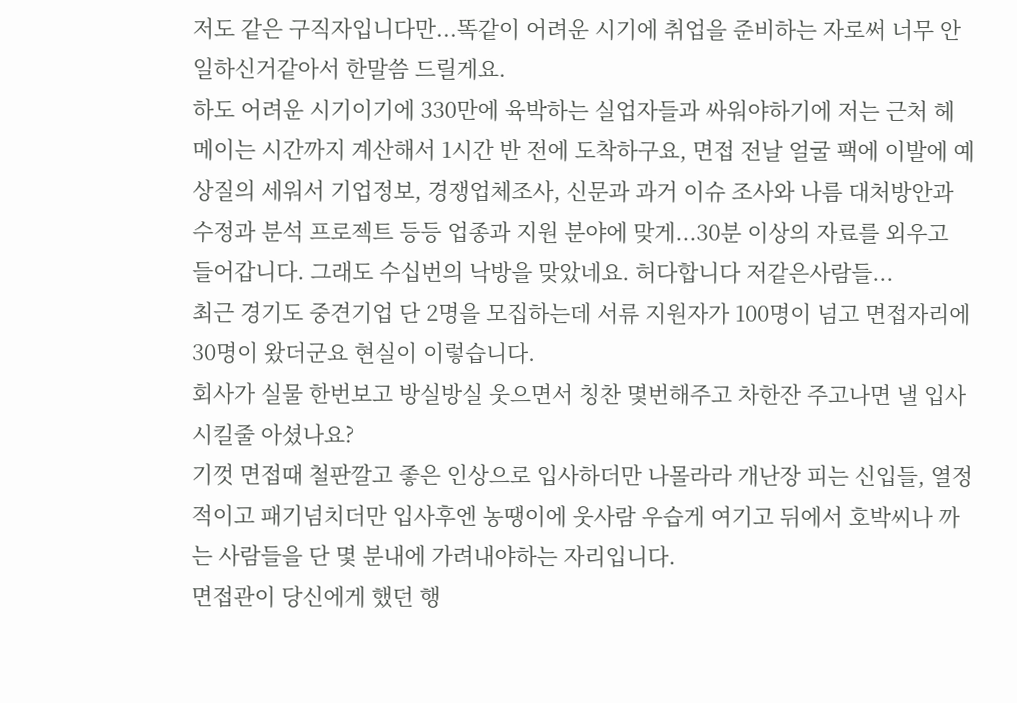저도 같은 구직자입니다만...똑같이 어려운 시기에 취업을 준비하는 자로써 너무 안일하신거같아서 한말씀 드릴게요.
하도 어려운 시기이기에 330만에 육박하는 실업자들과 싸워야하기에 저는 근처 헤메이는 시간까지 계산해서 1시간 반 전에 도착하구요, 면접 전날 얼굴 팩에 이발에 예상질의 세워서 기업정보, 경쟁업체조사, 신문과 과거 이슈 조사와 나름 대처방안과 수정과 분석 프로젝트 등등 업종과 지원 분야에 맞게...30분 이상의 자료를 외우고 들어갑니다. 그래도 수십번의 낙방을 맞았네요. 허다합니다 저같은사람들...
최근 경기도 중견기업 단 2명을 모집하는데 서류 지원자가 100명이 넘고 면접자리에 30명이 왔더군요 현실이 이렇습니다.
회사가 실물 한번보고 방실방실 웃으면서 칭찬 몇번해주고 차한잔 주고나면 낼 입사시킬줄 아셨나요?
기껏 면접때 철판깔고 좋은 인상으로 입사하더만 나몰라라 개난장 피는 신입들, 열정적이고 패기넘치더만 입사후엔 농땡이에 웃사람 우습게 여기고 뒤에서 호박씨나 까는 사람들을 단 몇 분내에 가려내야하는 자리입니다.
면접관이 당신에게 했던 행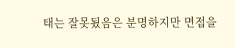태는 잘못됬음은 분명하지만 면접을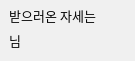받으러온 자세는 님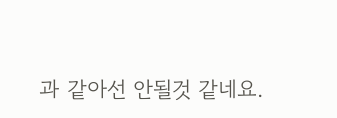과 같아선 안될것 같네요.